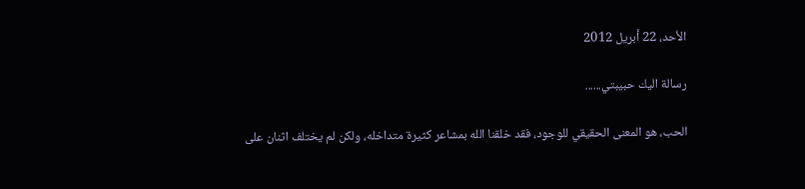الأحد، 22 أبريل 2012

رسالة اليك حبيبتي......

الحب، هو المعنى الحقيقي للوجود، فقد خلقنا الله بمشاعر كثيرة متداخله، ولكن لم يختلف اثنان على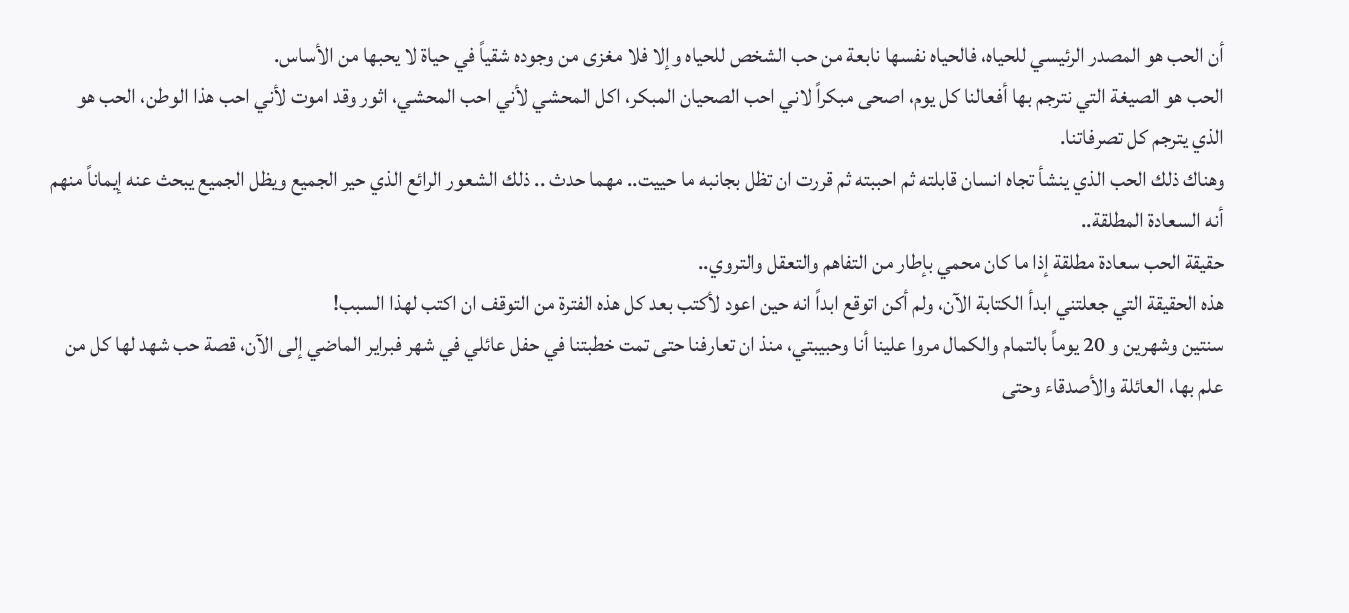أن الحب هو المصدر الرئيسي للحياه، فالحياه نفسها نابعة من حب الشخص للحياه وإلا فلا مغزى من وجوده شقياً في حياة لا يحبها من الأساس.
الحب هو الصيغة التي نترجم بها أفعالنا كل يوم، اصحى مبكراً لاني احب الصحيان المبكر، اكل المحشي لأني احب المحشي، اثور وقد اموت لأني احب هذا الوطن، الحب هو الذي يترجم كل تصرفاتنا.
وهناك ذلك الحب الذي ينشأ تجاه انسان قابلته ثم احببته ثم قررت ان تظل بجانبه ما حييت.. مهما حدث .. ذلك الشعور الرائع الذي حير الجميع ويظل الجميع يبحث عنه إيماناً منهم أنه السعادة المطلقة..
حقيقة الحب سعادة مطلقة إذا ما كان محمي بإطار من التفاهم والتعقل والتروي..
هذه الحقيقة التي جعلتني ابدأ الكتابة الآن، ولم أكن اتوقع ابداً انه حين اعود لأكتب بعد كل هذه الفترة من التوقف ان اكتب لهذا السبب!
سنتين وشهرين و 20 يوماً بالتمام والكمال مروا علينا أنا وحبيبتي، منذ ان تعارفنا حتى تمت خطبتنا في حفل عائلي في شهر فبراير الماضي إلى الآن، قصة حب شهد لها كل من علم بها، العائلة والأصدقاء وحتى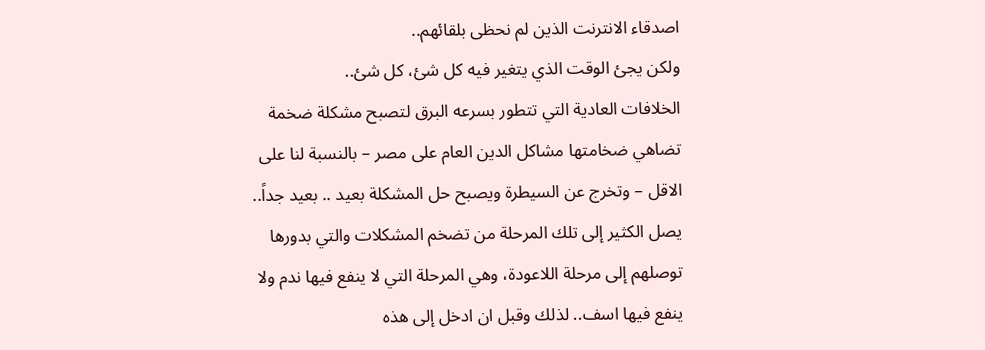اصدقاء الانترنت الذين لم نحظى بلقائهم..
ولكن يجئ الوقت الذي يتغير فيه كل شئ، كل شئ..
الخلافات العادية التي تتطور بسرعه البرق لتصبح مشكلة ضخمة تضاهي ضخامتها مشاكل الدين العام على مصر – بالنسبة لنا على الاقل – وتخرج عن السيطرة ويصبح حل المشكلة بعيد .. بعيد جداً..
يصل الكثير إلى تلك المرحلة من تضخم المشكلات والتي بدورها توصلهم إلى مرحلة اللاعودة، وهي المرحلة التي لا ينفع فيها ندم ولا ينفع فيها اسف.. لذلك وقبل ان ادخل إلى هذه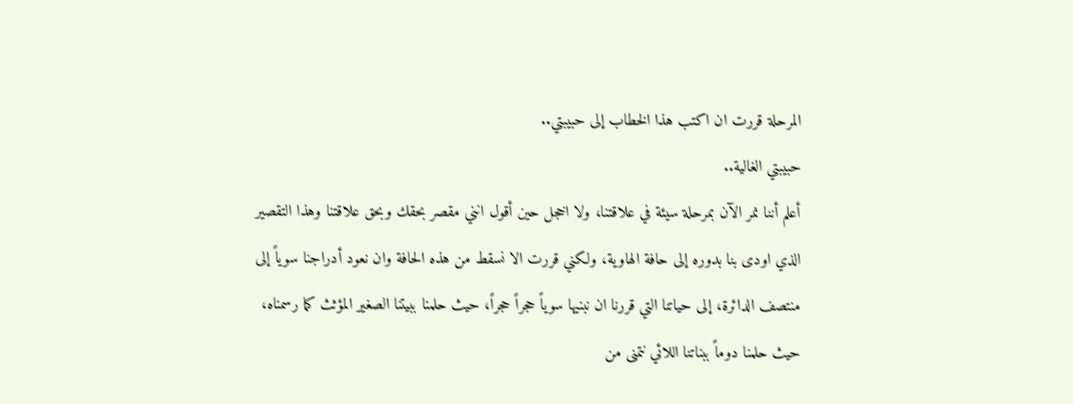المرحلة قررت ان اكتب هذا الخطاب إلى حبيبتي..
حبيبتي الغالية..
أعلم أننا نمر الآن بمرحلة سيئة في علاقتنا، ولا اخجل حين أقول انني مقصر بحقك وبحق علاقتنا وهذا التقصير الذي اودى بنا بدوره إلى حافة الهاوية، ولكني قررت الا نسقط من هذه الحافة وان نعود أدراجنا سوياً إلى منتصف الدائرة، إلى حياتنا التي قررنا ان نبنيها سوياً حجراً حجراً، حيث حلمنا ببيتنا الصغير المؤثث كما رسمناه، حيث حلمنا دوماً ببناتنا اللائي نتمنى من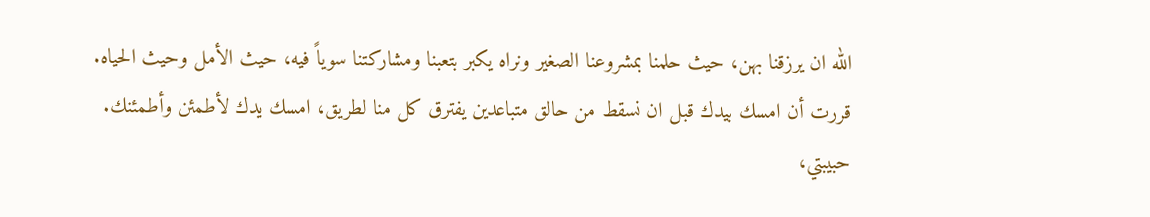الله ان يرزقنا بهن، حيث حلمنا بمشروعنا الصغير ونراه يكبر بتعبنا ومشاركتنا سوياً فيه، حيث الأمل وحيث الحياه.
قررت أن امسك بيدك قبل ان نسقط من حالق متباعدين يفترق كل منا لطريق، امسك يدك لأطمئن وأطمئنك.
حبيبتي،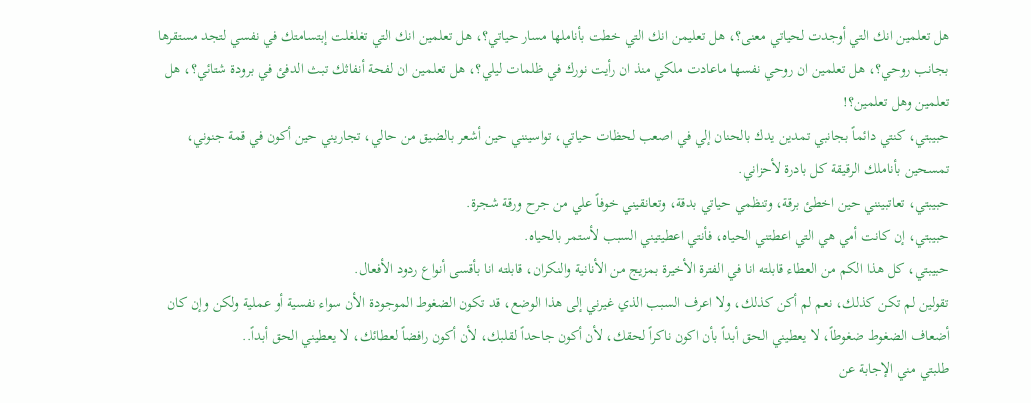هل تعلمين انك التي أوجدت لحياتي معنى؟، هل تعليمن انك التي خطت بأناملها مسار حياتي؟، هل تعلمين انك التي تغلغلت إبتسامتك في نفسي لتجد مستقرها بجانب روحي؟، هل تعلمين ان روحي نفسها ماعادت ملكي منذ ان رأيت نورك في ظلمات ليلي؟، هل تعلمين ان لفحة أنفاثك تبث الدفئ في برودة شتائي؟، هل تعلمين وهل تعلمين؟!
حبيبتي، كنتي دائماً بجانبي تمدين يدك بالحنان إلي في اصعب لحظات حياتي، تواسينني حين أشعر بالضيق من حالي، تجاريني حين أكون في قمة جنوني، تمسحين بأناملك الرقيقة كل بادرة لأحزاني.
حبيبتي، تعاتبينني حين اخطئ برقة، وتنظمي حياتي بدقة، وتعانقيني خوفاً علي من جرح ورقة شجرة.
حبيبتي، إن كانت أمي هي التي اعطتني الحياه، فأنتي اعطيتيني السبب لأستمر بالحياه.
حبيبتي، كل هذا الكم من العطاء قابلته انا في الفترة الأخيرة بمزيج من الأنانية والنكران، قابلته انا بأقسى أنواع ردود الأفعال.
تقولين لم تكن كذلك، نعم لم أكن كذلك، ولا اعرف السبب الذي غيرني إلى هذا الوضع، قد تكون الضغوط الموجودة الأن سواء نفسية أو عملية ولكن وإن كان أضعاف الضغوط ضغوطاً، لا يعطيني الحق أبداً بأن اكون ناكراً لحقك، لأن أكون جاحداً لقلبك، لأن أكون رافضاً لعطائك، لا يعطيني الحق أبداً..
طلبتي مني الإجابة عن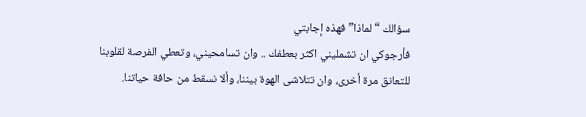سؤالك “لماذا” فهذه إجابتي
فأرجوكي ان تشمليني اكثر بعطفك .. وان تسامحيني، وتعطي الفرصة لقلوبنا للتعانق مرة أخرى، وان تتلاشى الهوة بيننا، وألا نسقط من حافة حياتنا.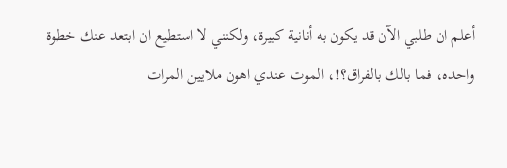أعلم ان طلبي الآن قد يكون به أنانية كبيرة، ولكنني لا استطيع ان ابتعد عنك خطوة واحده، فما بالك بالفراق؟!، الموت عندي اهون ملايين المرات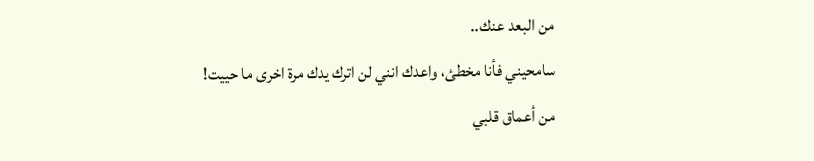من البعد عنك..
سامحيني فأنا مخطئ، واعدك انني لن اترك يدك مرة اخرى ما حييت!
من أعماق قلبي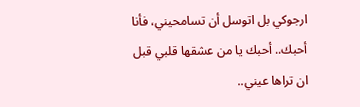ارجوكي بل اتوسل أن تسامحيني، فأنا أحبك.. أحبك يا من عشقها قلبي قبل ان تراها عيني..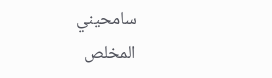سامحيني
المخلص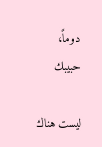دوماً، حبيبك

ليست هناك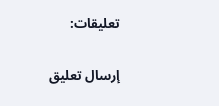تعليقات:

إرسال تعليق